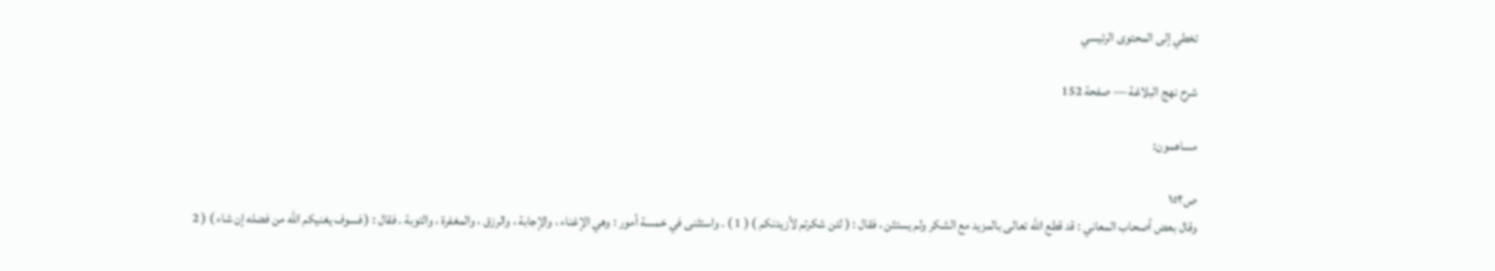تخطي إلى المحتوى الرئيسي

شرح نهج البلاغة — صفحة 152

مساهمون:

ص١٥٢
وقال بعض أصحاب المعاني : قد قطع الله تعالى بالمزيد مع الشكر ولم يستثن ، فقال : ( لئن شكرتم لأزيدنكم ) ( 1 ) . واستثنى في خمسة أمور : وهي الإغناء ، والإجابة ، والرزق ، والمغفرة ، والتوبة . فقال : ( فسوف يغنيكم الله من فضله إن شاء ) ( 2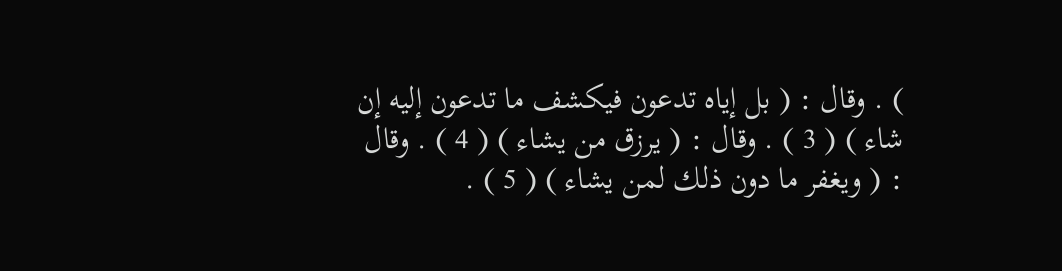) . وقال : ( بل إياه تدعون فيكشف ما تدعون إليه إن شاء ) ( 3 ) . وقال : ( يرزق من يشاء ) ( 4 ) . وقال : ( ويغفر ما دون ذلك لمن يشاء ) ( 5 ) .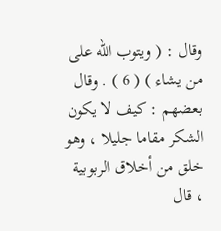وقال : ( ويتوب الله على من يشاء ) ( 6 ) . وقال بعضهم : كيف لا يكون الشكر مقاما جليلا ، وهو خلق من أخلاق الربوبية ، قال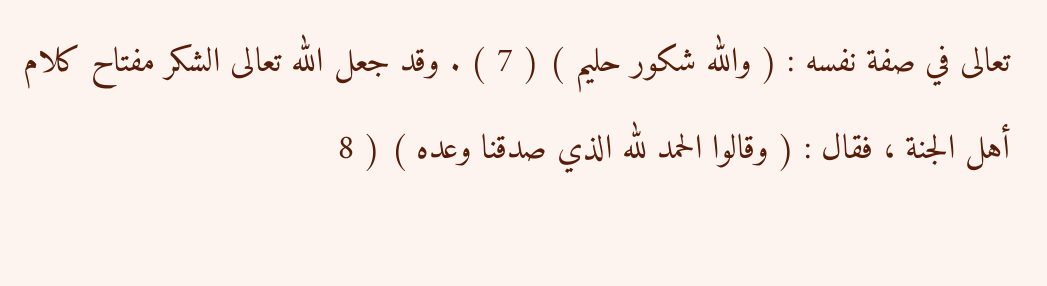تعالى في صفة نفسه : ( والله شكور حليم ) ( 7 ) . وقد جعل الله تعالى الشكر مفتاح كلام أهل الجنة ، فقال : ( وقالوا الحمد لله الذي صدقنا وعده ) ( 8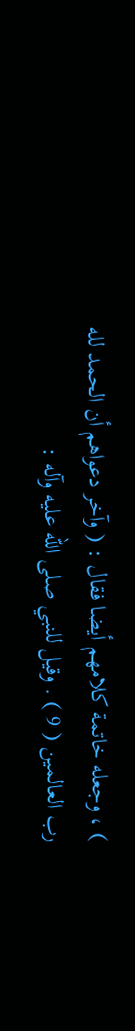) ، وجعله خاتمة كلامهم أيضا فقال : ( وآخر دعواهم أن الحمد لله رب العالمين ( 9 ) . وقيل للنبي صلى الله عليه وآله :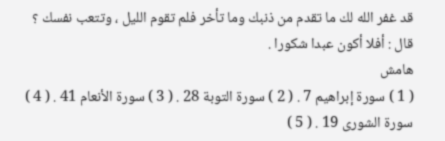قد غفر الله لك ما تقدم من ذنبك وما تأخر فلم تقوم الليل ، وتتعب نفسك ؟ قال : أفلا أكون عبدا شكورا .
هامش
( 1 ) سورة إبراهيم 7 . ( 2 ) سورة التوبة 28 . ( 3 ) سورة الأنعام 41 . ( 4 ) سورة الشورى 19 . ( 5 )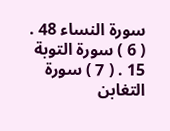سورة النساء 48 . ( 6 ) سورة التوبة 15 . ( 7 ) سورة التغابن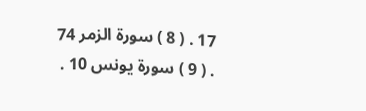17 . ( 8 ) سورة الزمر 74 . ( 9 ) سورة يونس 10 .